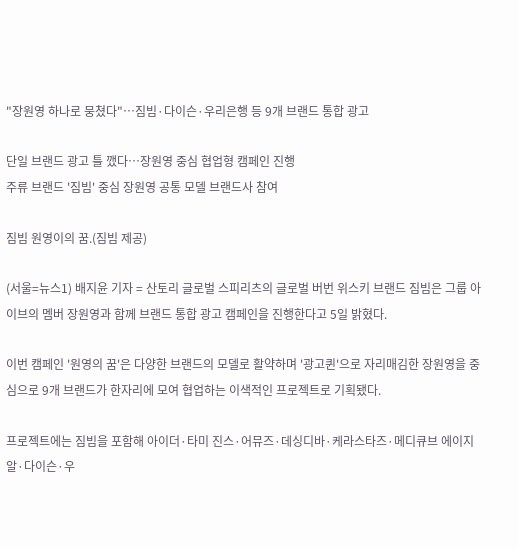"장원영 하나로 뭉쳤다"…짐빔·다이슨·우리은행 등 9개 브랜드 통합 광고

단일 브랜드 광고 틀 깼다…장원영 중심 협업형 캠페인 진행
주류 브랜드 '짐빔' 중심 장원영 공통 모델 브랜드사 참여

짐빔 원영이의 꿈.(짐빔 제공)

(서울=뉴스1) 배지윤 기자 = 산토리 글로벌 스피리츠의 글로벌 버번 위스키 브랜드 짐빔은 그룹 아이브의 멤버 장원영과 함께 브랜드 통합 광고 캠페인을 진행한다고 5일 밝혔다.

이번 캠페인 '원영의 꿈'은 다양한 브랜드의 모델로 활약하며 '광고퀸'으로 자리매김한 장원영을 중심으로 9개 브랜드가 한자리에 모여 협업하는 이색적인 프로젝트로 기획됐다.

프로젝트에는 짐빔을 포함해 아이더·타미 진스·어뮤즈·데싱디바·케라스타즈·메디큐브 에이지알·다이슨·우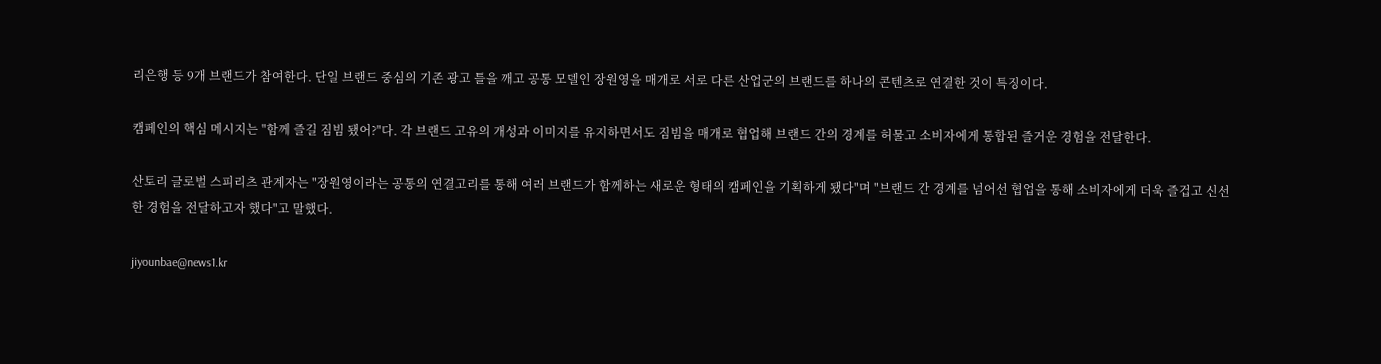리은행 등 9개 브랜드가 참여한다. 단일 브랜드 중심의 기존 광고 틀을 깨고 공통 모델인 장원영을 매개로 서로 다른 산업군의 브랜드를 하나의 콘텐츠로 연결한 것이 특징이다.

캠페인의 핵심 메시지는 "함께 즐길 짐빔 됐어?"다. 각 브랜드 고유의 개성과 이미지를 유지하면서도 짐빔을 매개로 협업해 브랜드 간의 경계를 허물고 소비자에게 통합된 즐거운 경험을 전달한다.

산토리 글로벌 스피리츠 관계자는 "장원영이라는 공통의 연결고리를 통해 여러 브랜드가 함께하는 새로운 형태의 캠페인을 기획하게 됐다"며 "브랜드 간 경계를 넘어선 협업을 통해 소비자에게 더욱 즐겁고 신선한 경험을 전달하고자 했다"고 말했다.

jiyounbae@news1.kr